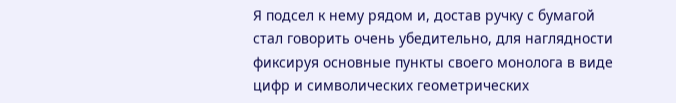Я подсел к нему рядом и, достав ручку с бумагой стал говорить очень убедительно, для наглядности фиксируя основные пункты своего монолога в виде цифр и символических геометрических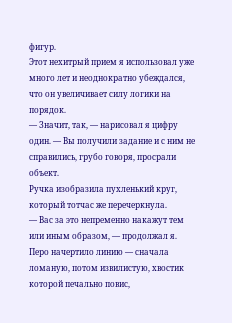фигур.
Этот нехитрый прием я использовал уже много лет и неоднократно убеждался, что он увеличивает силу логики на порядок.
― Значит, так, ― нарисовал я цифру один. ― Вы получили задание и с ним не справились, грубо говоря, просрали объект.
Ручка изобразила пухленький круг, который тотчас же перечеркнула.
― Вас за это непременно накажут тем или иным образом, ― продолжал я.
Перо начертило линию ― сначала ломаную, потом извилистую, хвостик которой печально повис,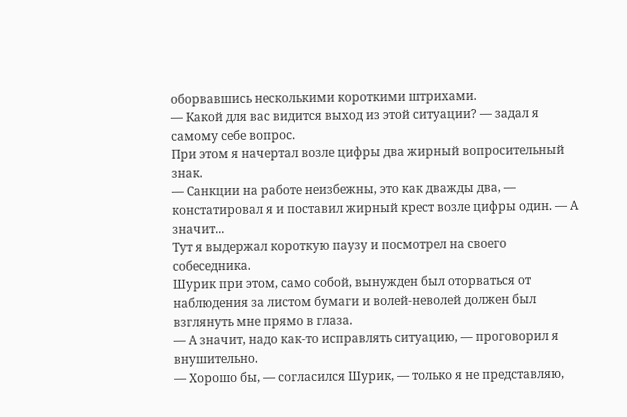оборвавшись несколькими короткими штрихами.
― Какой для вас видится выход из этой ситуации? ― задал я самому себе вопрос.
При этом я начертал возле цифры два жирный вопросительный знак.
― Санкции на работе неизбежны, это как дважды два, ― констатировал я и поставил жирный крест возле цифры один. ― А значит...
Тут я выдержал короткую паузу и посмотрел на своего собеседника.
Шурик при этом, само собой, вынужден был оторваться от наблюдения за листом бумаги и волей-неволей должен был взглянуть мне прямо в глаза.
― А значит, надо как-то исправлять ситуацию, ― проговорил я внушительно.
― Хорошо бы, ― согласился Шурик, ― только я не представляю,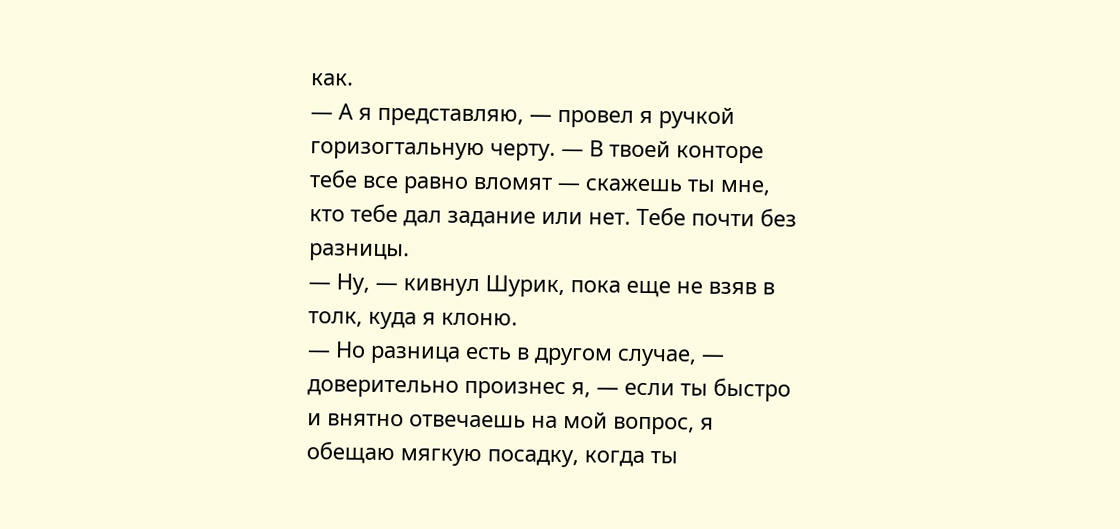как.
― А я представляю, ― провел я ручкой горизогтальную черту. ― В твоей конторе тебе все равно вломят ― скажешь ты мне, кто тебе дал задание или нет. Тебе почти без разницы.
― Ну, ― кивнул Шурик, пока еще не взяв в толк, куда я клоню.
― Но разница есть в другом случае, ― доверительно произнес я, ― если ты быстро и внятно отвечаешь на мой вопрос, я обещаю мягкую посадку, когда ты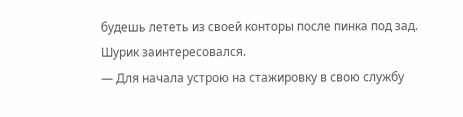будешь лететь из своей конторы после пинка под зад.
Шурик заинтересовался.
― Для начала устрою на стажировку в свою службу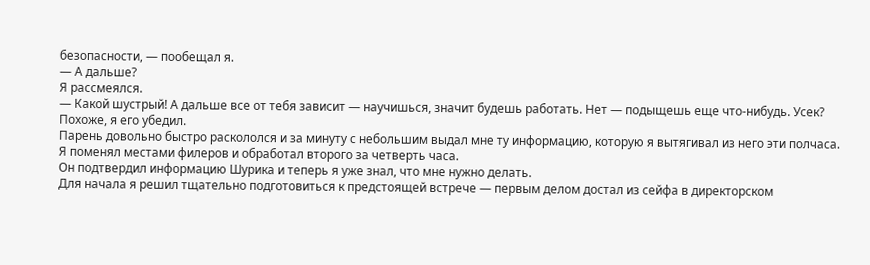безопасности, ― пообещал я.
― А дальше?
Я рассмеялся.
― Какой шустрый! А дальше все от тебя зависит ― научишься, значит будешь работать. Нет ― подыщешь еще что-нибудь. Усек?
Похоже, я его убедил.
Парень довольно быстро раскололся и за минуту с небольшим выдал мне ту информацию, которую я вытягивал из него эти полчаса.
Я поменял местами филеров и обработал второго за четверть часа.
Он подтвердил информацию Шурика и теперь я уже знал, что мне нужно делать.
Для начала я решил тщательно подготовиться к предстоящей встрече ― первым делом достал из сейфа в директорском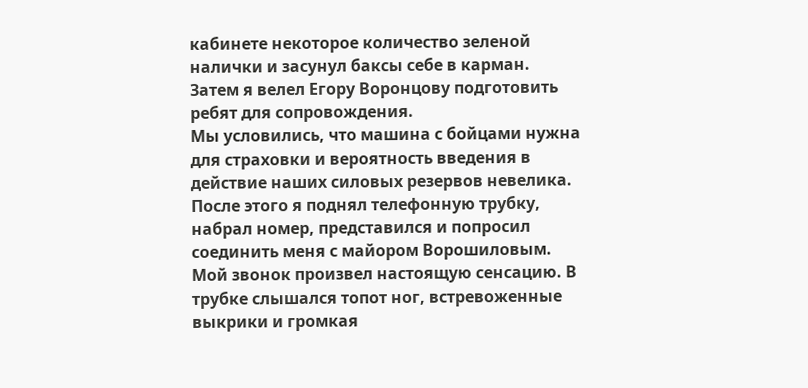кабинете некоторое количество зеленой налички и засунул баксы себе в карман.
Затем я велел Егору Воронцову подготовить ребят для сопровождения.
Мы условились, что машина с бойцами нужна для страховки и вероятность введения в действие наших силовых резервов невелика.
После этого я поднял телефонную трубку, набрал номер, представился и попросил соединить меня с майором Ворошиловым.
Мой звонок произвел настоящую сенсацию. В трубке слышался топот ног, встревоженные выкрики и громкая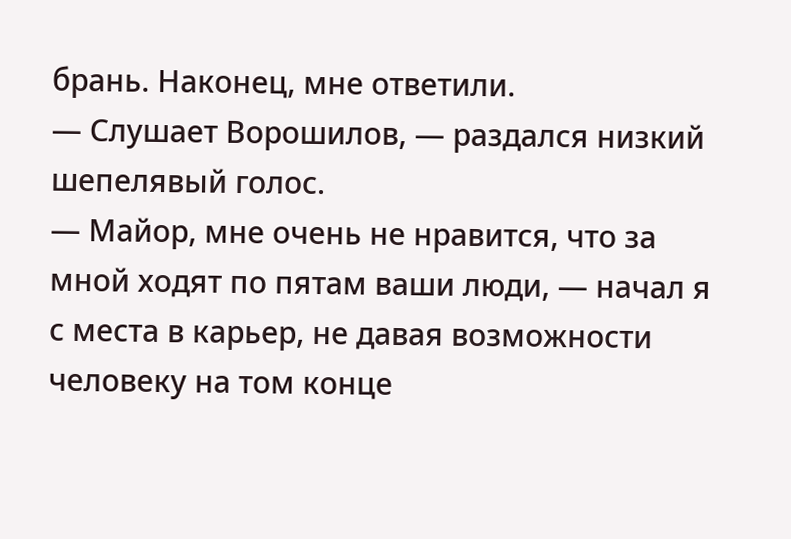брань. Наконец, мне ответили.
― Слушает Ворошилов, ― раздался низкий шепелявый голос.
― Майор, мне очень не нравится, что за мной ходят по пятам ваши люди, ― начал я с места в карьер, не давая возможности человеку на том конце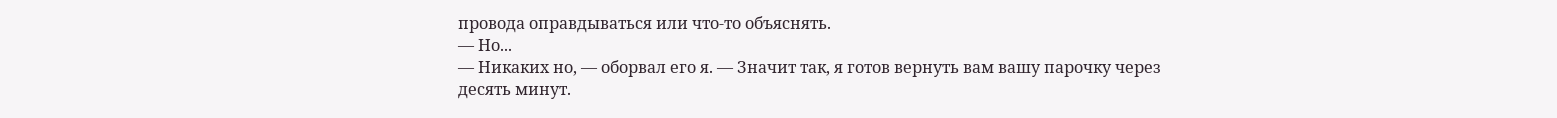провода оправдываться или что-то объяснять.
― Но...
― Никаких но, ― оборвал его я. ― Значит так, я готов вернуть вам вашу парочку через десять минут.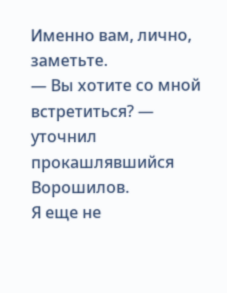Именно вам, лично, заметьте.
― Вы хотите со мной встретиться? ― уточнил прокашлявшийся Ворошилов.
Я еще не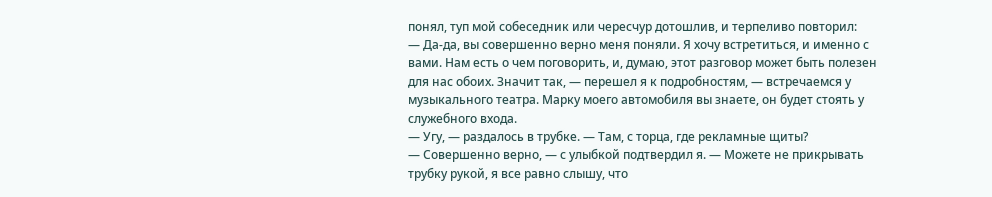понял, туп мой собеседник или чересчур дотошлив, и терпеливо повторил:
― Да-да, вы совершенно верно меня поняли. Я хочу встретиться, и именно с вами. Нам есть о чем поговорить, и, думаю, этот разговор может быть полезен для нас обоих. Значит так, ― перешел я к подробностям, ― встречаемся у музыкального театра. Марку моего автомобиля вы знаете, он будет стоять у служебного входа.
― Угу, ― раздалось в трубке. ― Там, с торца, где рекламные щиты?
― Совершенно верно, ― с улыбкой подтвердил я. ― Можете не прикрывать трубку рукой, я все равно слышу, что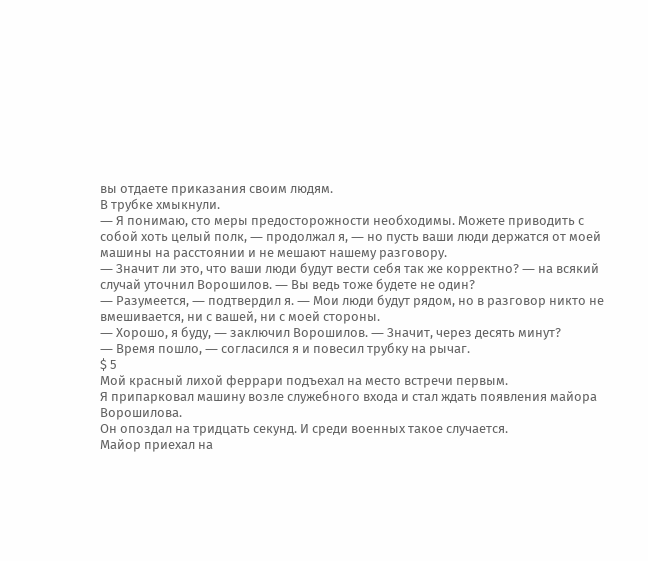вы отдаете приказания своим людям.
В трубке хмыкнули.
― Я понимаю, сто меры предосторожности необходимы. Можете приводить с собой хоть целый полк, ― продолжал я, ― но пусть ваши люди держатся от моей машины на расстоянии и не мешают нашему разговору.
― Значит ли это, что ваши люди будут вести себя так же корректно? ― на всякий случай уточнил Ворошилов. ― Вы ведь тоже будете не один?
― Разумеется, ― подтвердил я. ― Мои люди будут рядом, но в разговор никто не вмешивается, ни с вашей, ни с моей стороны.
― Хорошо, я буду, ― заключил Ворошилов. ― Значит, через десять минут?
― Время пошло, ― согласился я и повесил трубку на рычаг.
$ 5
Мой красный лихой феррари подъехал на место встречи первым.
Я припарковал машину возле служебного входа и стал ждать появления майора Ворошилова.
Он опоздал на тридцать секунд. И среди военных такое случается.
Майор приехал на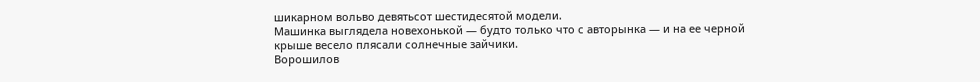шикарном вольво девятьсот шестидесятой модели.
Машинка выглядела новехонькой ― будто только что с авторынка ― и на ее черной крыше весело плясали солнечные зайчики.
Ворошилов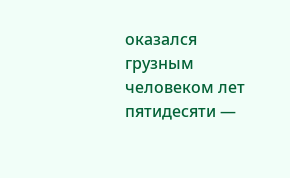оказался грузным человеком лет пятидесяти ―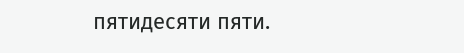пятидесяти пяти.